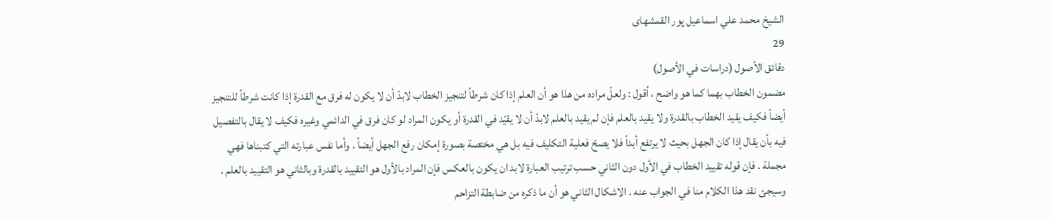الشيخ محمد علي اسماعيل پور القمشهاى
29
دقائق الأصول (دراسات في الأصول)
مضمون الخطاب بهما كما هو واضح ، أقول : ولعلّ مراده من هذا هو أن العلم إذا كان شرطاً لتنجيز الخطاب لابدّ أن لا يكون له فرق مع القدرة إذا كانت شرطاً للتنجيز أيضاً فكيف يقيد الخطاب بالقدرة ولا يقيد بالعلم فإن لم يقيد بالعلم لابدّ أن لا يقيّد في القدرة أو يكون المراد لو كان فرق في الدائمي وغيره فكيف لا يقال بالتفصيل فيه بأن يقال إذا كان الجهل بحيث لا يرتفع أبداً فلا يصحّ فعلية التكليف فيه بل هي مختصة بصورة إمكان رفع الجهل أيضاً . وأما نفس عبارته التي كتبناها فهي مجملة . فإن قوله تقييد الخطاب في الأول دون الثاني حسب ترتيب العبارة لابد ان يكون بالعكس فإن المراد بالأول هو التقييد بالقدرة وبالثاني هو التقييد بالعلم . وسيجئ نقد هذا الكلام منا في الجواب عنه . الاشكال الثاني هو أن ما ذكره من ضابطة التزاحم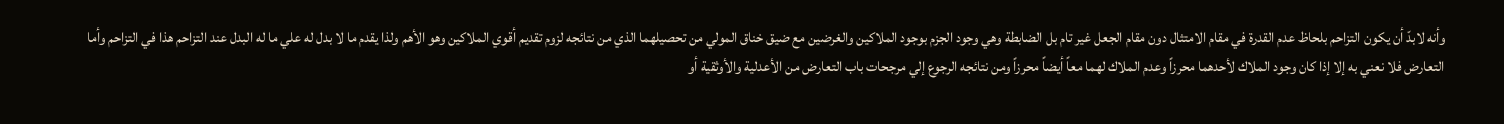وأنه لابدّ أن يكون التزاحم بلحاظ عدم القدرة في مقام الامتثال دون مقام الجعل غير تام بل الضابطة وهي وجود الجزم بوجود الملاكين والغرضين مع ضيق خناق المولي من تحصيلهما الذي من نتائجه لزوم تقديم أقوي الملاكين وهو الأهم ولذا يقدم ما لا بدل له علي ما له البدل عند التزاحم هذا في التزاحم وأما التعارض فلا نعني به إلا إذا كان وجود الملاك لأحدهما محرزاً وعدم الملاك لهما معاً أيضاً محرزاً ومن نتائجه الرجوع إلي مرجحات باب التعارض من الأعدلية والأوثقية أو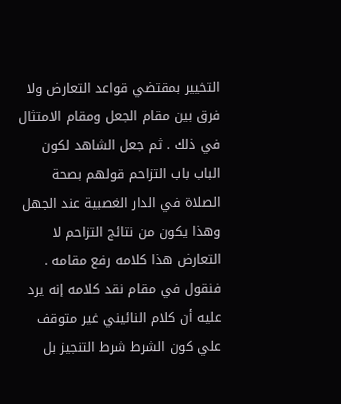التخيير بمقتضي قواعد التعارض ولا فرق بين مقام الجعل ومقام الامتثال في ذلك . ثم جعل الشاهد لكون الباب باب التزاحم قولهم بصحة الصلاة في الدار الغصبية عند الجهل وهذا يكون من نتائج التزاحم لا التعارض هذا كلامه رفع مقامه . فنقول في مقام نقد كلامه إنه يرد عليه أن كلام النائيني غير متوقف علي كون الشرط شرط التنجيز بل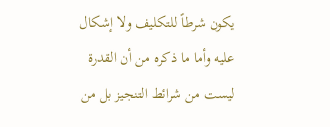يكون شرطاً للتكليف ولا إشكال عليه وأما ما ذكره من أن القدرة ليست من شرائط التنجيز بل من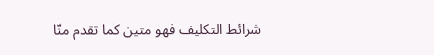شرائط التكليف فهو متين كما تقدم منّا